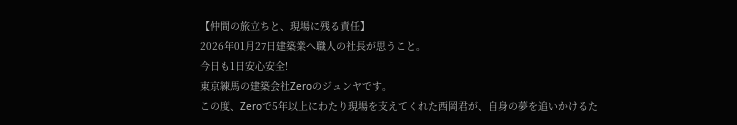【仲間の旅立ちと、現場に残る責任】
2026年01月27日建築業へ職人の社長が思うこと。
今日も1日安心安全!
東京練馬の建築会社Zeroのジュンヤです。
この度、Zeroで5年以上にわたり現場を支えてくれた西岡君が、自身の夢を追いかけるた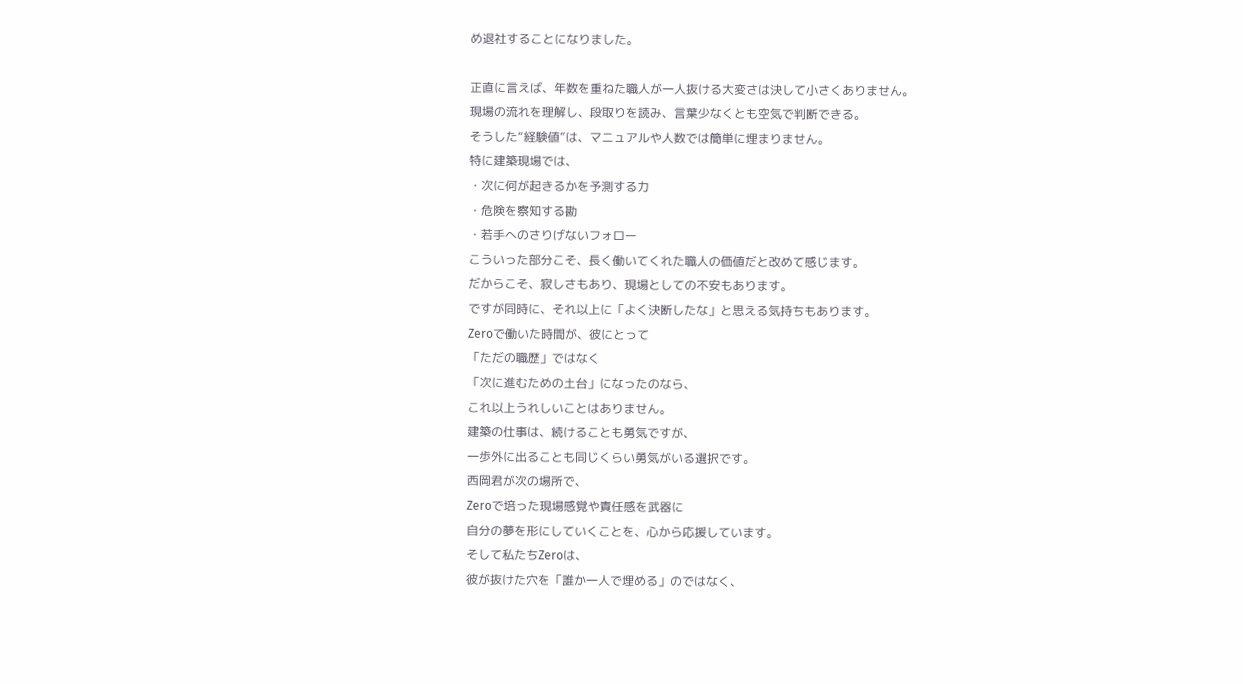め退社することになりました。

正直に言えば、年数を重ねた職人が一人抜ける大変さは決して小さくありません。
現場の流れを理解し、段取りを読み、言葉少なくとも空気で判断できる。
そうした“経験値”は、マニュアルや人数では簡単に埋まりません。
特に建築現場では、
・次に何が起きるかを予測する力
・危険を察知する勘
・若手へのさりげないフォロー
こういった部分こそ、長く働いてくれた職人の価値だと改めて感じます。
だからこそ、寂しさもあり、現場としての不安もあります。
ですが同時に、それ以上に「よく決断したな」と思える気持ちもあります。
Zeroで働いた時間が、彼にとって
「ただの職歴」ではなく
「次に進むための土台」になったのなら、
これ以上うれしいことはありません。
建築の仕事は、続けることも勇気ですが、
一歩外に出ることも同じくらい勇気がいる選択です。
西岡君が次の場所で、
Zeroで培った現場感覚や責任感を武器に
自分の夢を形にしていくことを、心から応援しています。
そして私たちZeroは、
彼が抜けた穴を「誰か一人で埋める」のではなく、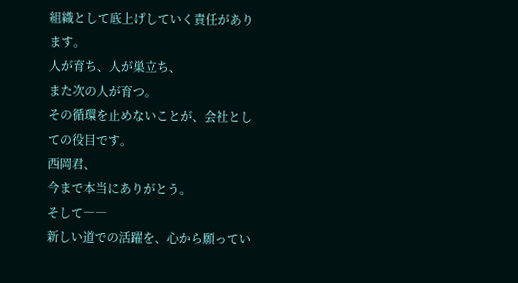組織として底上げしていく責任があります。
人が育ち、人が巣立ち、
また次の人が育つ。
その循環を止めないことが、会社としての役目です。
西岡君、
今まで本当にありがとう。
そして――
新しい道での活躍を、心から願ってい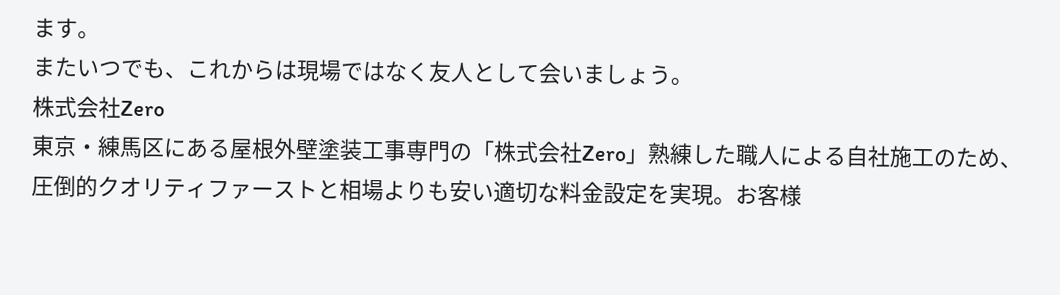ます。
またいつでも、これからは現場ではなく友人として会いましょう。
株式会社Zero
東京・練馬区にある屋根外壁塗装工事専門の「株式会社Zero」熟練した職人による自社施工のため、圧倒的クオリティファーストと相場よりも安い適切な料金設定を実現。お客様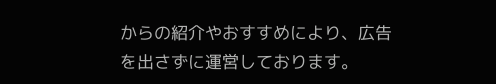からの紹介やおすすめにより、広告を出さずに運営しております。